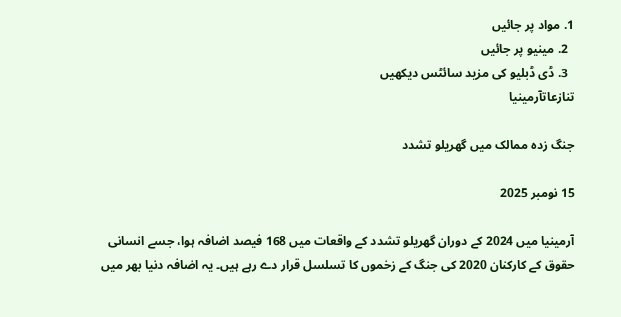1. مواد پر جائیں
  2. مینیو پر جائیں
  3. ڈی ڈبلیو کی مزید سائٹس دیکھیں
تنازعاتآرمینیا

جنگ زدہ ممالک میں گھریلو تشدد

15 نومبر 2025

آرمینیا میں 2024 کے دوران گھریلو تشدد کے واقعات میں 168 فیصد اضافہ ہوا، جسے انسانی حقوق کے کارکنان 2020 کی جنگ کے زخموں کا تسلسل قرار دے رہے ہیں۔ یہ اضافہ دنیا بھر میں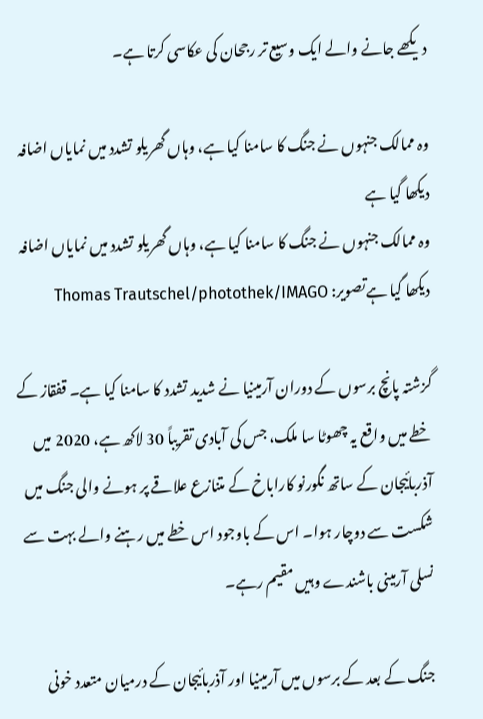دیکھے جانے والے ایک وسیع تر رجحان کی عکاسی کرتا ہے۔

وہ ممالک جنہوں نے جنگ کا سامنا کیا ہے، وہاں گھریلو تشدد میں نمایاں اضافہ دیکھا گیا ہے
وہ ممالک جنہوں نے جنگ کا سامنا کیا ہے، وہاں گھریلو تشدد میں نمایاں اضافہ دیکھا گیا ہےتصویر: Thomas Trautschel/photothek/IMAGO

گزشتہ پانچ برسوں کے دوران آرمینیا نے شدید تشدد کا سامنا کیا ہے۔ قفقاز کے خطے میں واقع یہ چھوٹا سا ملک، جس کی آبادی تقریباً 30 لاکھ ہے، 2020 میں آذربائیجان کے ساتھ نگورنو کاراباخ کے متنازع علاقے پر ہونے والی جنگ میں شکست سے دوچار ہوا۔ اس کے باوجود اس خطے میں رہنے والے بہت سے نسلی آرمینی باشندے وہیں مقیم رہے۔

جنگ کے بعد کے برسوں میں آرمینیا اور آذربائیجان کے درمیان متعدد خونی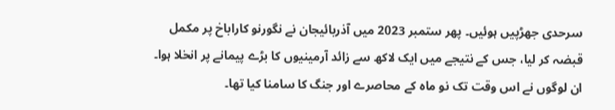سرحدی جھڑپیں ہوئیں۔ پھر ستمبر 2023 میں آذربائیجان نے نگورنو کاراباخ پر مکمل قبضہ کر لیا، جس کے نتیجے میں ایک لاکھ سے زائد آرمینیوں کا بڑے پیمانے پر انخلا ہوا۔ ان لوگوں نے اس وقت تک نو ماہ کے محاصرے اور جنگ کا سامنا کیا تھا۔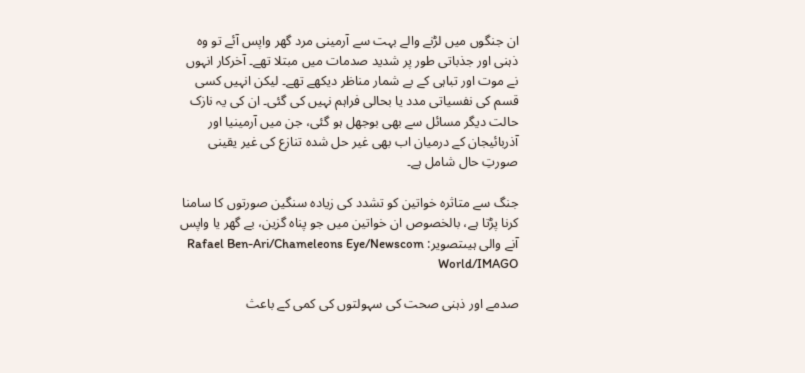ان جنگوں میں لڑنے والے بہت سے آرمینی مرد گھر واپس آئے تو وہ ذہنی اور جذباتی طور پر شدید صدمات میں مبتلا تھے۔ آخرکار انہوں نے موت اور تباہی کے بے شمار مناظر دیکھے تھے۔ لیکن انہیں کسی قسم کی نفسیاتی مدد یا بحالی فراہم نہیں کی گئی۔ ان کی یہ نازک حالت دیگر مسائل سے بھی بوجھل ہو گئی، جن میں آرمینیا اور آذربائیجان کے درمیان اب بھی غیر حل شدہ تنازع کی غیر یقینی صورتِ حال شامل ہے۔

جنگ سے متاثرہ خواتین کو تشدد کی زیادہ سنگین صورتوں کا سامنا کرنا پڑتا ہے، بالخصوص ان خواتین میں جو پناہ گزین، بے گھر یا واپس آنے والی ہیںتصویر: Rafael Ben-Ari/Chameleons Eye/Newscom World/IMAGO

صدمے اور ذہنی صحت کی سہولتوں کی کمی کے باعث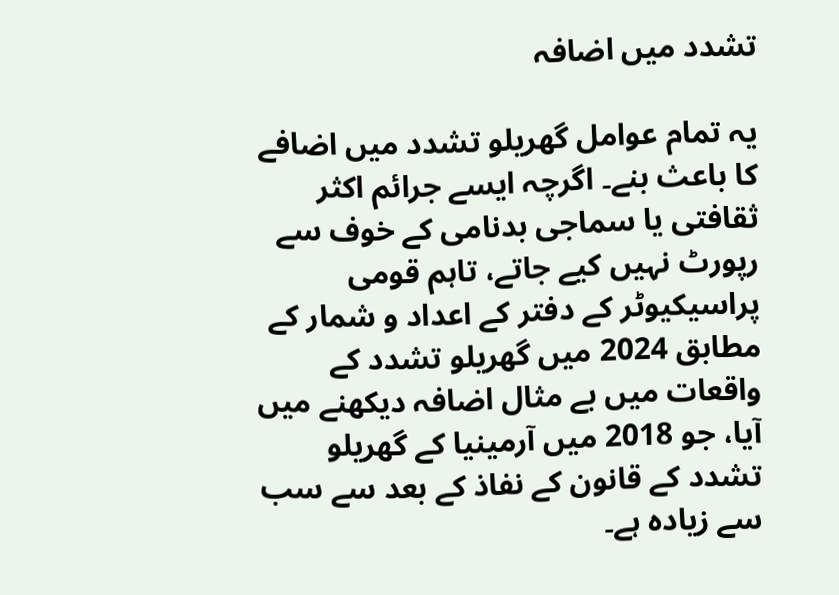تشدد میں اضافہ

یہ تمام عوامل گھریلو تشدد میں اضافے کا باعث بنے۔ اگرچہ ایسے جرائم اکثر ثقافتی یا سماجی بدنامی کے خوف سے رپورٹ نہیں کیے جاتے، تاہم قومی پراسیکیوٹر کے دفتر کے اعداد و شمار کے مطابق 2024 میں گھریلو تشدد کے واقعات میں بے مثال اضافہ دیکھنے میں آیا، جو 2018 میں آرمینیا کے گھریلو تشدد کے قانون کے نفاذ کے بعد سے سب سے زیادہ ہے۔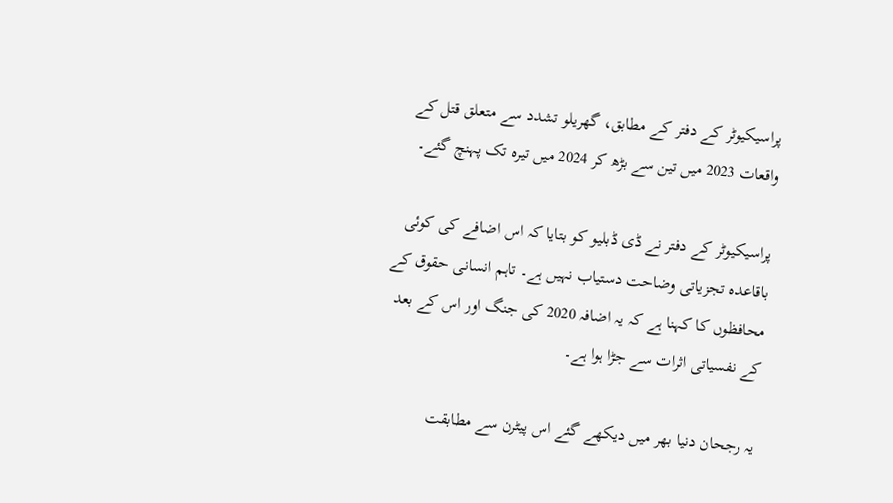پراسیکیوٹر کے دفتر کے مطابق، گھریلو تشدد سے متعلق قتل کے واقعات 2023 میں تین سے بڑھ کر 2024 میں تیرہ تک پہنچ گئے۔

پراسیکیوٹر کے دفتر نے ڈی ڈبلیو کو بتایا کہ اس اضافے کی کوئی باقاعدہ تجزیاتی وضاحت دستیاب نہیں ہے۔ تاہم انسانی حقوق کے محافظوں کا کہنا ہے کہ یہ اضافہ 2020 کی جنگ اور اس کے بعد کے نفسیاتی اثرات سے جڑا ہوا ہے۔

یہ رجحان دنیا بھر میں دیکھے گئے اس پیٹرن سے مطابقت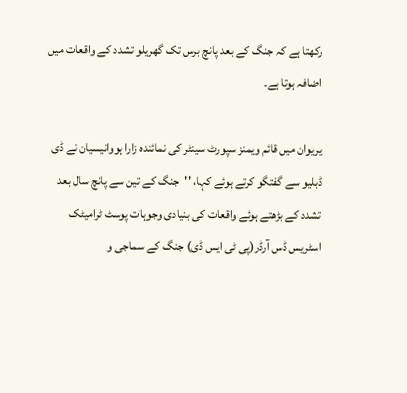رکھتا ہے کہ جنگ کے بعد پانچ برس تک گھریلو تشدد کے واقعات میں اضافہ ہوتا ہے۔

یریوان میں قائم ویمنز سپورٹ سینٹر کی نمائندہ زارا ہووانیسیان نے ڈی ڈبلیو سے گفتگو کرتے ہوئے کہا، ''جنگ کے تین سے پانچ سال بعد تشدد کے بڑھتے ہوئے واقعات کی بنیادی وجوہات پوسٹ ٹرامیٹک اسٹریس ڈس آرڈر(پی ٹی ایس ڈی) جنگ کے سماجی و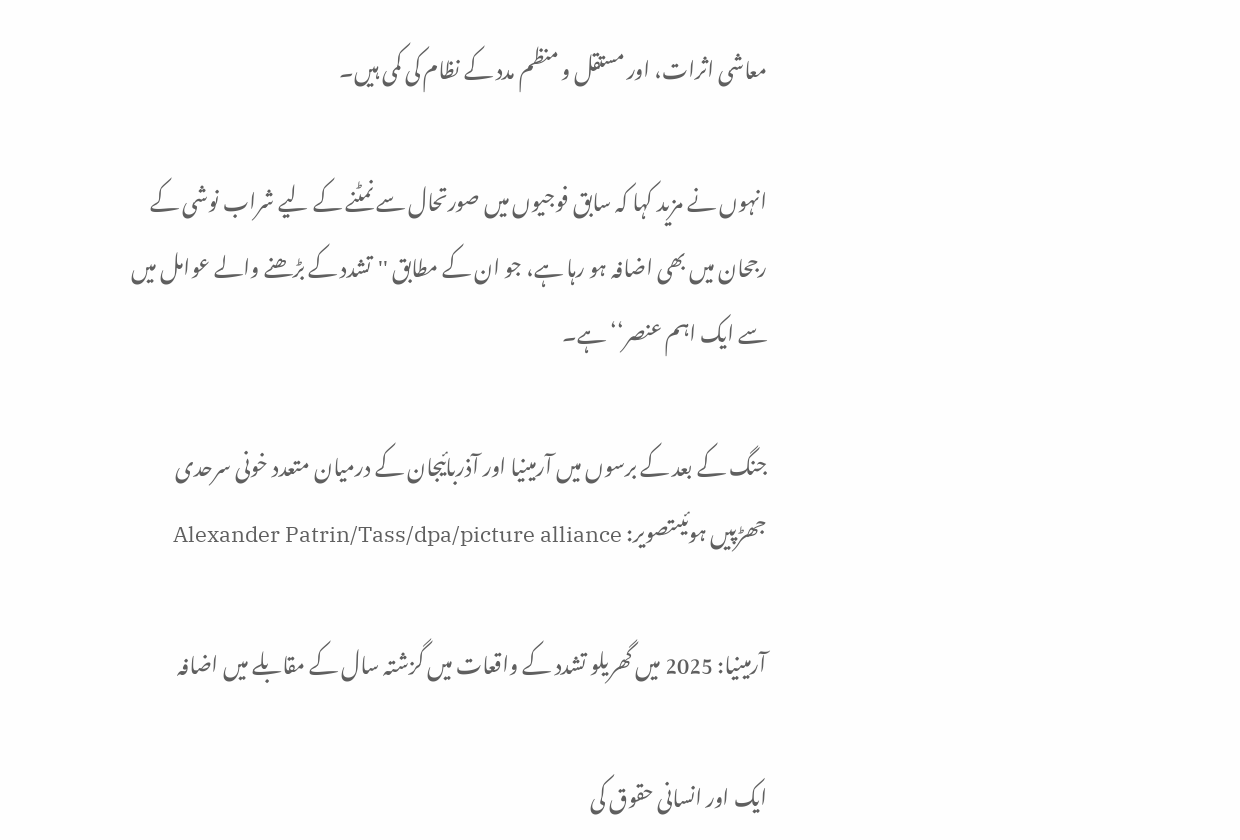معاشی اثرات، اور مستقل و منظم مدد کے نظام کی کمی ہیں۔

انہوں نے مزید کہا کہ سابق فوجیوں میں صورتحال سے نمٹنے کے لیے شراب نوشی کے رجحان میں بھی اضافہ ہو رہا ہے، جو ان کے مطابق ''تشدد کے بڑھنے والے عوامل میں سے ایک اہم عنصر‘‘ ہے۔

جنگ کے بعد کے برسوں میں آرمینیا اور آذربائیجان کے درمیان متعدد خونی سرحدی جھڑپیں ہوئیںتصویر: Alexander Patrin/Tass/dpa/picture alliance

آرمینیا: 2025 میں گھریلو تشدد کے واقعات میں گزشتہ سال کے مقابلے میں اضافہ

ایک اور انسانی حقوق کی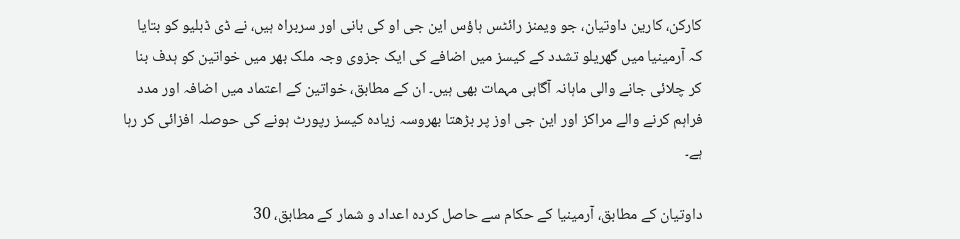کارکن، کارین داوتیان، جو ویمنز رائٹس ہاؤس این جی او کی بانی اور سربراہ ہیں، نے ڈی ڈبلیو کو بتایا کہ آرمینیا میں گھریلو تشدد کے کیسز میں اضافے کی ایک جزوی وجہ ملک بھر میں خواتین کو ہدف بنا کر چلائی جانے والی ماہانہ آگاہی مہمات بھی ہیں۔ ان کے مطابق، خواتین کے اعتماد میں اضافہ اور مدد فراہم کرنے والے مراکز اور این جی اوز پر بڑھتا بھروسہ زیادہ کیسز رپورٹ ہونے کی حوصلہ افزائی کر رہا ہے۔

داوتیان کے مطابق، آرمینیا کے حکام سے حاصل کردہ اعداد و شمار کے مطابق، 30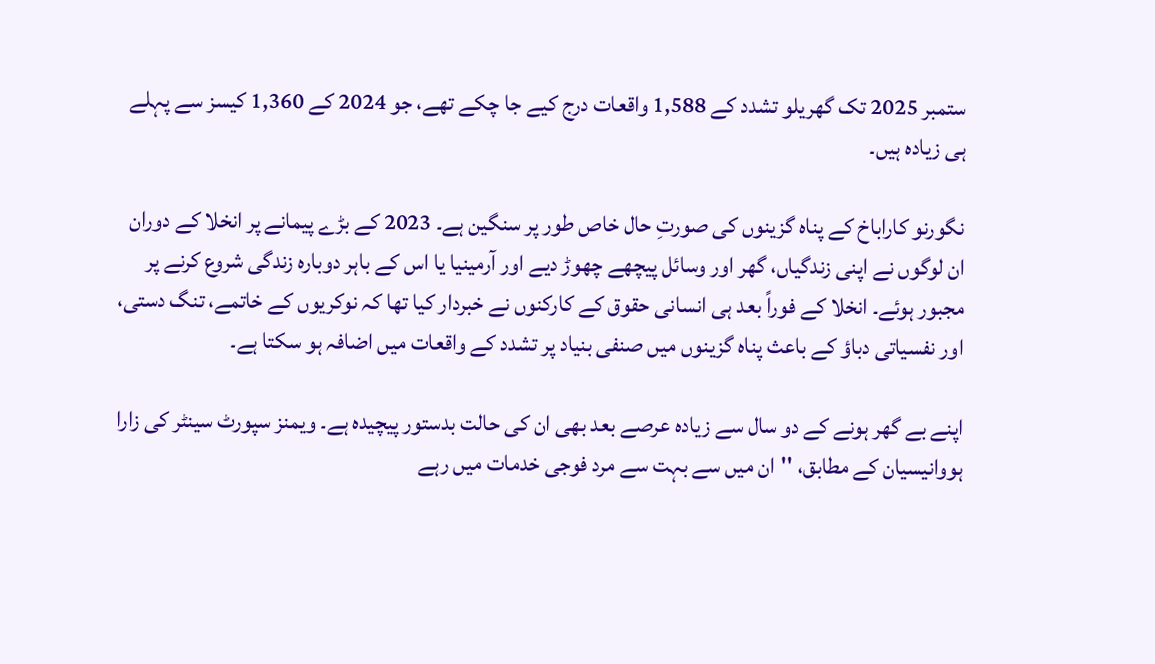ستمبر 2025 تک گھریلو تشدد کے 1,588 واقعات درج کیے جا چکے تھے، جو 2024 کے 1,360 کیسز سے پہلے ہی زیادہ ہیں۔

نگورنو کاراباخ کے پناہ گزینوں کی صورتِ حال خاص طور پر سنگین ہے۔ 2023 کے بڑے پیمانے پر انخلا کے دوران ان لوگوں نے اپنی زندگیاں، گھر اور وسائل پیچھے چھوڑ دیے اور آرمینیا یا اس کے باہر دوبارہ زندگی شروع کرنے پر مجبور ہوئے۔ انخلا کے فوراً بعد ہی انسانی حقوق کے کارکنوں نے خبردار کیا تھا کہ نوکریوں کے خاتمے، تنگ دستی، اور نفسیاتی دباؤ کے باعث پناہ گزینوں میں صنفی بنیاد پر تشدد کے واقعات میں اضافہ ہو سکتا ہے۔

اپنے بے گھر ہونے کے دو سال سے زیادہ عرصے بعد بھی ان کی حالت بدستور پیچیدہ ہے۔ ویمنز سپورٹ سینٹر کی زارا ہووانیسیان کے مطابق، ''ان میں سے بہت سے مرد فوجی خدمات میں رہے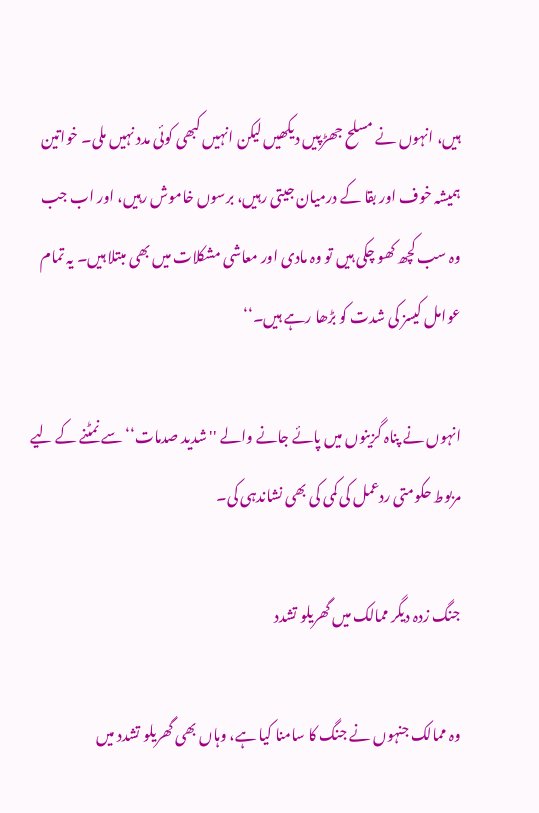ہیں، انہوں نے مسلح جھڑپیں دیکھیں لیکن انہیں کبھی کوئی مدد نہیں ملی۔ خواتین ہمیشہ خوف اور بقا کے درمیان جیتی رہیں، برسوں خاموش رہیں، اور اب جب وہ سب کچھ کھو چکی ہیں تو وہ مادی اور معاشی مشکلات میں بھی مبتلا ہیں۔ یہ تمام عوامل کیسز کی شدت کو بڑھا رہے ہیں۔‘‘

انہوں نے پناہ گزینوں میں پائے جانے والے ''شدید صدمات‘‘ سے نمٹنے کے لیے مربوط حکومتی ردعمل کی کمی کی بھی نشاندہی کی۔

جنگ زدہ دیگر ممالک میں گھریلو تشدد

وہ ممالک جنہوں نے جنگ کا سامنا کیا ہے، وہاں بھی گھریلو تشدد میں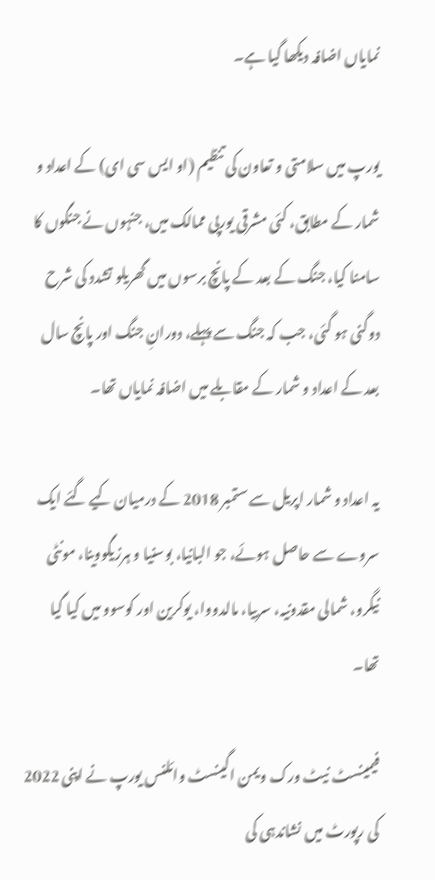نمایاں اضافہ دیکھا گیا ہے۔

یورپ میں سلامتی و تعاون کی تنظیم (او ایس سی ای) کے اعداد و شمار کے مطابق، کئی مشرقی یورپی ممالک میں، جنہوں نے جنگوں کا سامنا کیا، جنگ کے بعد کے پانچ برسوں میں گھریلو تشدد کی شرح دوگنی ہو گئی، جب کہ جنگ سے پہلے، دورانِ جنگ اور پانچ سال بعد کے اعداد و شمار کے مقابلے میں اضافہ نمایاں تھا۔

یہ اعداد و شمار اپریل سے ستمبر 2018 کے درمیان کیے گئے ایک سروے سے حاصل ہوئے، جو البانیا، بوسنیا و ہرزیگووینا، مونٹی نیگرو، شمالی مقدونیہ، سربیا، مالدووا، یوکرین اور کوسوو میں کیا گیا تھا۔

فیمینسٹ نیٹ ورک ویمن اگینسٹ وائلنس یورپ نے اپنی 2022 کی رپورٹ میں نشاندہی کی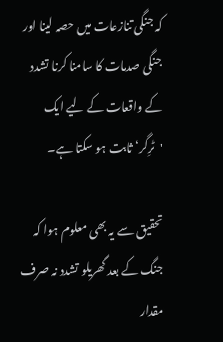کہ جنگی تنازعات میں حصہ لینا اور جنگی صدمات کا سامنا کرنا تشدد کے واقعات کے لیے ایک 'ٹرِگر‘ ثابت ہو سکتا ہے۔

تحقیق سے یہ بھی معلوم ہوا کہ جنگ کے بعد گھریلو تشدد نہ صرف مقدار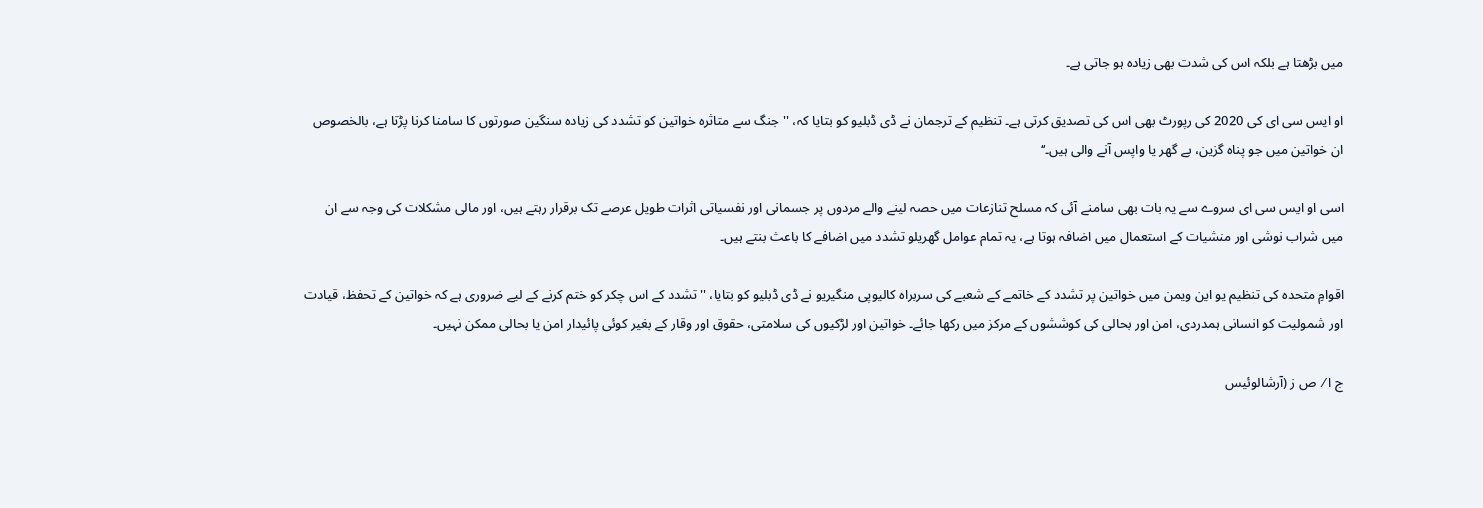میں بڑھتا ہے بلکہ اس کی شدت بھی زیادہ ہو جاتی ہے۔

او ایس سی ای کی 2020 کی رپورٹ بھی اس کی تصدیق کرتی ہے۔ تنظیم کے ترجمان نے ڈی ڈبلیو کو بتایا کہ، ''جنگ سے متاثرہ خواتین کو تشدد کی زیادہ سنگین صورتوں کا سامنا کرنا پڑتا ہے، بالخصوص ان خواتین میں جو پناہ گزین، بے گھر یا واپس آنے والی ہیں۔‘‘

اسی او ایس سی ای سروے سے یہ بات بھی سامنے آئی کہ مسلح تنازعات میں حصہ لینے والے مردوں پر جسمانی اور نفسیاتی اثرات طویل عرصے تک برقرار رہتے ہیں، اور مالی مشکلات کی وجہ سے ان میں شراب نوشی اور منشیات کے استعمال میں اضافہ ہوتا ہے، یہ تمام عوامل گھریلو تشدد میں اضافے کا باعث بنتے ہیں۔

اقوامِ متحدہ کی تنظیم یو این ویمن میں خواتین پر تشدد کے خاتمے کے شعبے کی سربراہ کالیوپی منگیریو نے ڈی ڈبلیو کو بتایا، ''تشدد کے اس چکر کو ختم کرنے کے لیے ضروری ہے کہ خواتین کے تحفظ، قیادت اور شمولیت کو انسانی ہمدردی، امن اور بحالی کی کوششوں کے مرکز میں رکھا جائے۔ خواتین اور لڑکیوں کی سلامتی، حقوق اور وقار کے بغیر کوئی پائیدار امن یا بحالی ممکن نہیں۔

ج ا ⁄  ص ز (آرشالوئیس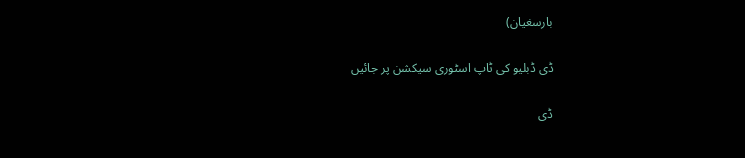بارسغیان)

ڈی ڈبلیو کی ٹاپ اسٹوری سیکشن پر جائیں

ڈی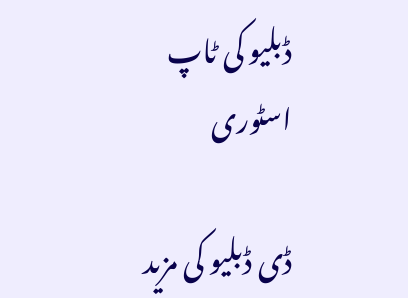ڈبلیو کی ٹاپ اسٹوری

ڈی ڈبلیو کی مزید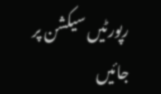رپورٹیں سیکشن پر جائیں